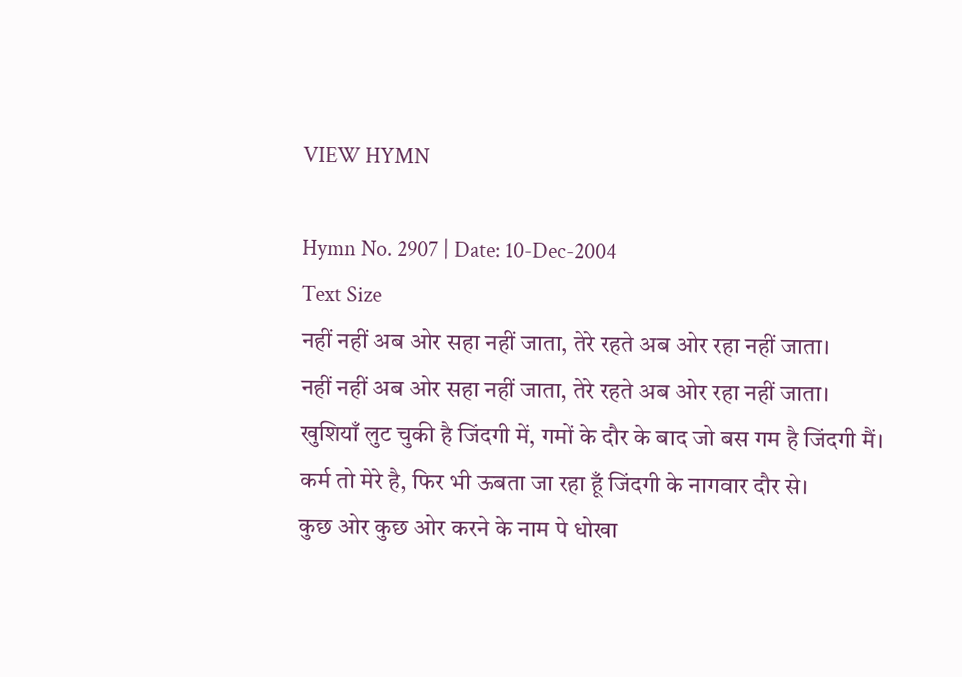VIEW HYMN

Hymn No. 2907 | Date: 10-Dec-2004
Text Size
नहीं नहीं अब ओर सहा नहीं जाता, तेरे रहते अब ओर रहा नहीं जाता।
नहीं नहीं अब ओर सहा नहीं जाता, तेरे रहते अब ओर रहा नहीं जाता।
खुशियाँ लुट चुकी है जिंदगी में, गमों के दौर के बाद जो बस गम है जिंदगी मैं।
कर्म तो मेरे है, फिर भी ऊबता जा रहा हूँ जिंदगी के नागवार दौर से।
कुछ ओर कुछ ओर करने के नाम पे धोखा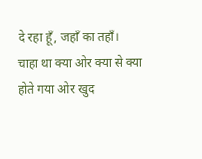दे रहा हूँ, जहाँ का तहाँ।
चाहा था क्या ओर क्या से क्या होते गया ओर खुद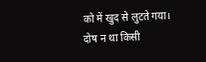को में खुद से लुटते गया।
दोष न था किसी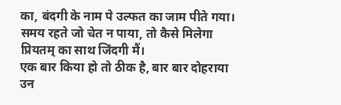का, बंदगी के नाम पे उल्फत का जाम पीते गया।
समय रहते जो चेत न पाया, तो कैसे मिलेगा प्रियतम् का साथ जिंदगी मैं।
एक बार किया हो तो ठीक है, बार बार दोहराया उन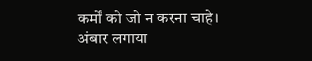कर्मों को जो न करना चाहे।
अंबार लगाया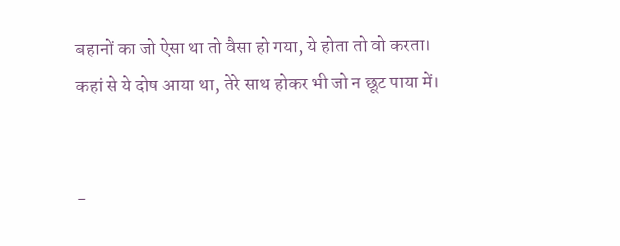बहानों का जो ऐसा था तो वैसा हो गया, ये होता तो वो करता।
कहां से ये दोष आया था, तेरे साथ होकर भी जो न छूट पाया में।


-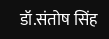डॉ.संतोष सिंह